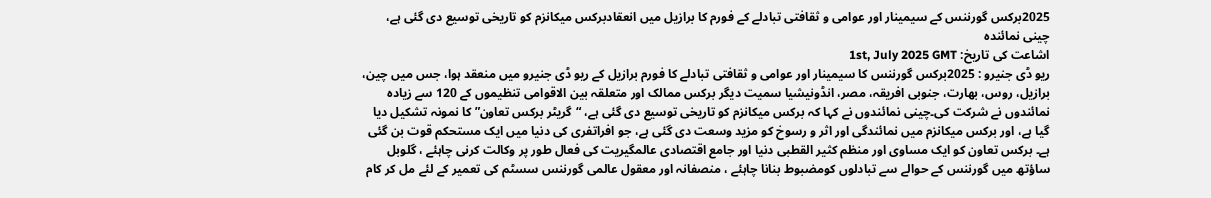2025برکس گورننس کے سیمینار اور عوامی و ثقافتی تبادلے کے فورم کا برازیل میں انعقادبرکس میکانزم کو تاریخی توسیع دی گئی ہے، چینی نمائندہ
اشاعت کی تاریخ: 1st, July 2025 GMT
ریو ڈی جنیرو : 2025برکس گورننس کا سیمینار اور عوامی و ثقافتی تبادلے کا فورم برازیل کے ریو ڈی جنیرو میں منعقد ہوا، جس میں چین، برازیل، روس، بھارت، جنوبی افریقہ، مصر، انڈونیشیا سمیت دیگر برکس ممالک اور متعلقہ بین الاقوامی تنظیموں کے 120 سے زیادہ نمائندوں نے شرکت کی۔چینی نمائندوں نے کہا کہ برکس میکانزم کو تاریخی توسیع دی گئی ہے، “گریٹر برکس تعاون” کا نمونہ تشکیل دیا گیا ہے، اور برکس میکانزم میں نمائندگی اور اثر و رسوخ کو مزید وسعت دی گئی ہے، جو افراتفری کی دنیا میں ایک مستحکم قوت بن گئی ہے۔ برکس تعاون کو ایک مساوی اور منظم کثیر القطبی دنیا اور جامع اقتصادی عالمگیریت کی فعال طور پر وکالت کرنی چاہئے ، گلوبل ساؤتھ میں گورننس کے حوالے سے تبادلوں کومضبوط بنانا چاہئے ، منصفانہ اور معقول عالمی گورننس سسٹم کی تعمیر کے لئے مل کر کام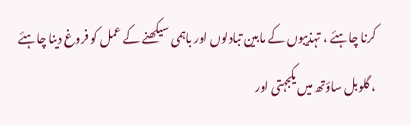کرنا چاہئے ، تہذیبوں کے مابین تبادلوں اور باہمی سیکھنے کے عمل کو فروغ دینا چاہئے ، گلوبل ساؤتھ میں یکجہتی اور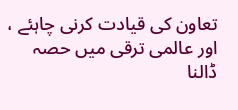تعاون کی قیادت کرنی چاہئے ، اور عالمی ترقی میں حصہ ڈالنا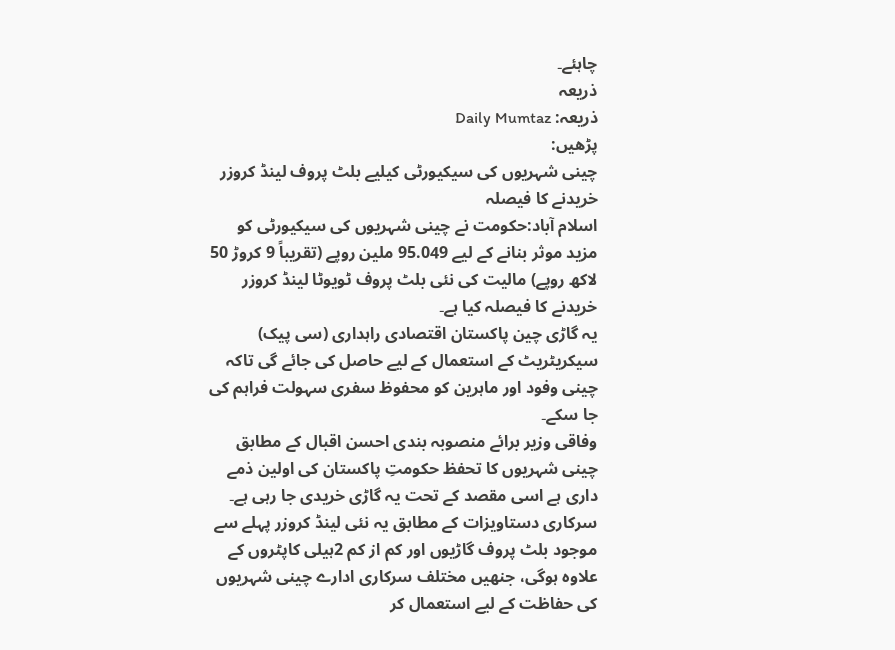چاہئے۔
ذریعہ
ذریعہ: Daily Mumtaz
پڑھیں:
چینی شہریوں کی سیکیورٹی کیلیے بلٹ پروف لینڈ کروزر خریدنے کا فیصلہ
اسلام آباد:حکومت نے چینی شہریوں کی سیکیورٹی کو مزید موثر بنانے کے لیے 95.049 ملین روپے (تقریباً 9 کروڑ 50 لاکھ روپے) مالیت کی نئی بلٹ پروف ٹویوٹا لینڈ کروزر خریدنے کا فیصلہ کیا ہے۔
یہ گاڑی چین پاکستان اقتصادی راہداری (سی پیک) سیکریٹریٹ کے استعمال کے لیے حاصل کی جائے گی تاکہ چینی وفود اور ماہرین کو محفوظ سفری سہولت فراہم کی جا سکے۔
وفاقی وزیر برائے منصوبہ بندی احسن اقبال کے مطابق چینی شہریوں کا تحفظ حکومتِ پاکستان کی اولین ذمے داری ہے اسی مقصد کے تحت یہ گاڑی خریدی جا رہی ہے۔
سرکاری دستاویزات کے مطابق یہ نئی لینڈ کروزر پہلے سے موجود بلٹ پروف گاڑیوں اور کم از کم 2ہیلی کاپٹروں کے علاوہ ہوگی، جنھیں مختلف سرکاری ادارے چینی شہریوں کی حفاظت کے لیے استعمال کر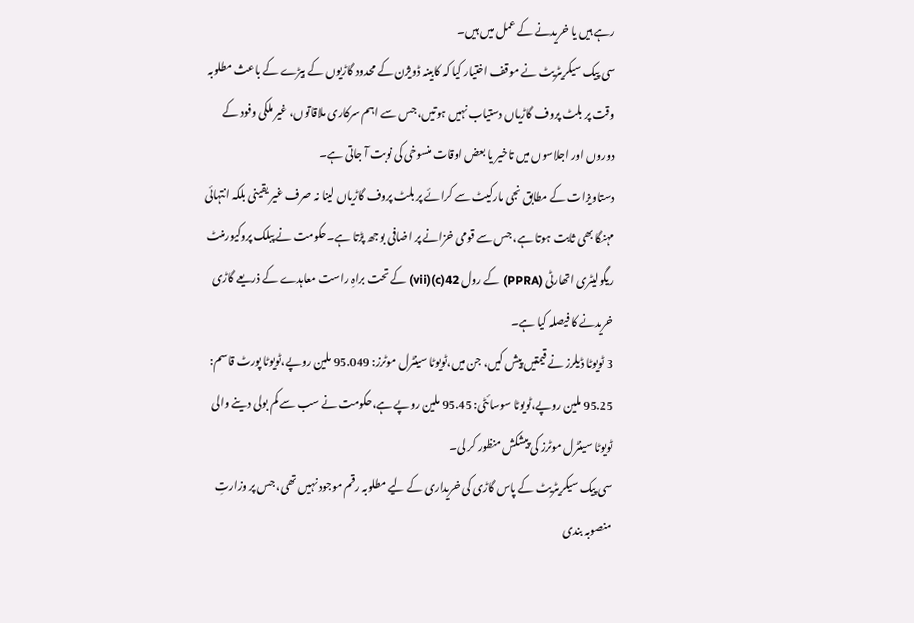رہے ہیں یا خریدنے کے عمل میں ہیں۔
سی پیک سیکریٹریٹ نے موقف اختیار کیا کہ کابینہ ڈویژن کے محدود گاڑیوں کے بیڑے کے باعث مطلوبہ وقت پر بلٹ پروف گاڑیاں دستیاب نہیں ہوتیں، جس سے اہم سرکاری ملاقاتوں، غیر ملکی وفود کے دوروں اور اجلاسوں میں تاخیر یا بعض اوقات منسوخی کی نوبت آ جاتی ہے۔
دستاویزات کے مطابق نجی مارکیٹ سے کرائے پر بلٹ پروف گاڑیاں لینا نہ صرف غیر یقینی بلکہ انتہائی مہنگا بھی ثابت ہوتا ہے، جس سے قومی خزانے پر اضافی بوجھ پڑتا ہے۔حکومت نے پبلک پروکیورمنٹ ریگولیٹری اتھارٹی (PPRA) کے رول 42(c)(vii) کے تحت براہِ راست معاہدے کے ذریعے گاڑی خریدنے کا فیصلہ کیا ہے۔
3 ٹویوٹا ڈیلرز نے قیمتیں پیش کیں، جن میں،ٹویوٹا سینٹرل موٹرز: 95.049 ملین روپے،ٹویوٹا پورٹ قاسم: 95.25 ملین روپے،ٹویوٹا سوسائٹی: 95.45 ملین روپے ہے،حکومت نے سب سے کم بولی دینے والی ٹویوٹا سینٹرل موٹرز کی پیشکش منظور کر لی۔
سی پیک سیکریٹریٹ کے پاس گاڑی کی خریداری کے لیے مطلوبہ رقم موجود نہیں تھی، جس پر وزارتِ منصوبہ بندی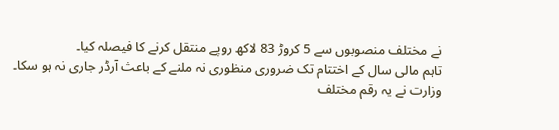نے مختلف منصوبوں سے 5 کروڑ 83 لاکھ روپے منتقل کرنے کا فیصلہ کیا۔
تاہم مالی سال کے اختتام تک ضروری منظوری نہ ملنے کے باعث آرڈر جاری نہ ہو سکا۔
وزارت نے یہ رقم مختلف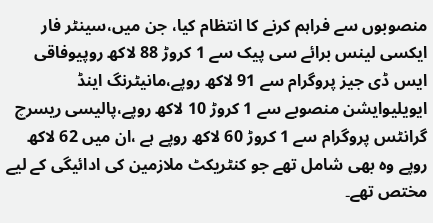منصوبوں سے فراہم کرنے کا انتظام کیا، جن میں،سینٹر فار ایکسی لینس برائے سی پیک سے 1 کروڑ 88 لاکھ روپیوفاقی ایس ڈی جیز پروگرام سے 91 لاکھ روپے،مانیٹرنگ اینڈ ایویلیوایشن منصوبے سے 1 کروڑ 10 لاکھ روپے،پالیسی ریسرچ گرانٹس پروگرام سے 1 کروڑ 60 لاکھ روپے ہے ،ان میں 62 لاکھ روپے وہ بھی شامل تھے جو کنٹریکٹ ملازمین کی ادائیگی کے لیے مختص تھے۔